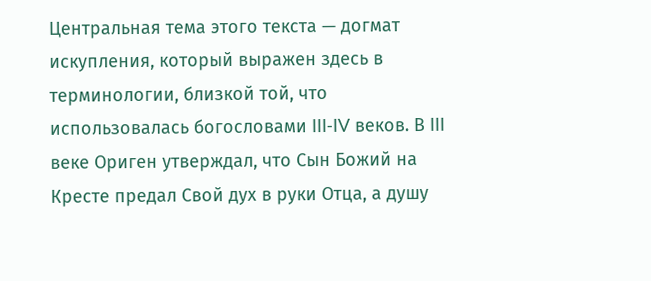Центральная тема этого текста — догмат искупления, который выражен здесь в терминологии, близкой той, что использовалась богословами III‑IV веков. В III веке Ориген утверждал, что Сын Божий на Кресте предал Свой дух в руки Отца, а душу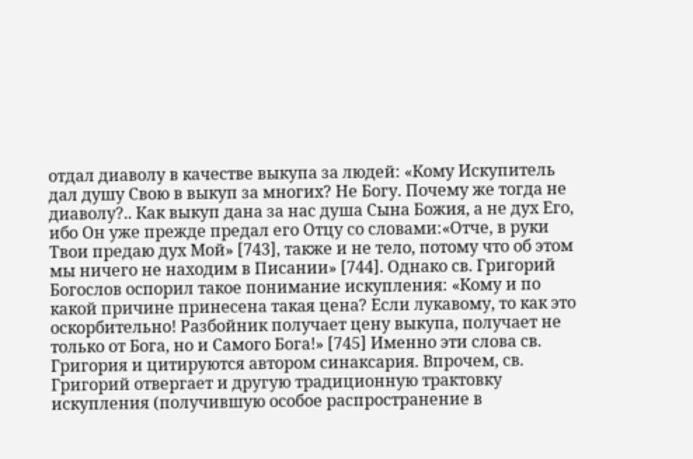отдал диаволу в качестве выкупа за людей: «Кому Искупитель дал душу Свою в выкуп за многих? Не Богу. Почему же тогда не диаволу?.. Как выкуп дана за нас душа Сына Божия, а не дух Его, ибо Он уже прежде предал его Отцу со словами:«Отче, в руки Твои предаю дух Мой» [743], также и не тело, потому что об этом мы ничего не находим в Писании» [744]. Однако св. Григорий Богослов оспорил такое понимание искупления: «Кому и по какой причине принесена такая цена? Если лукавому, то как это оскорбительно! Разбойник получает цену выкупа, получает не только от Бога, но и Самого Бога!» [745] Именно эти слова св. Григория и цитируются автором синаксария. Впрочем, св. Григорий отвергает и другую традиционную трактовку искупления (получившую особое распространение в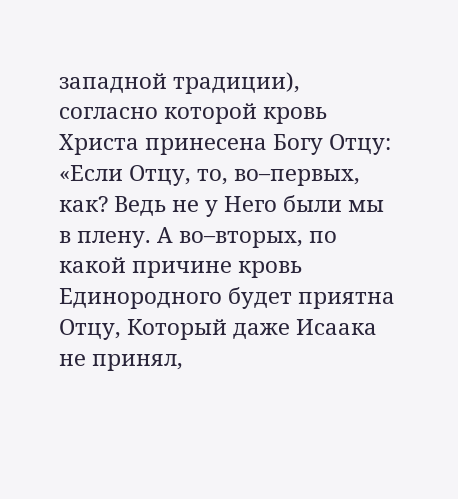западной традиции), согласно которой кровь Христа принесена Богу Отцу: «Если Отцу, то, во–первых, как? Ведь не у Него были мы в плену. А во–вторых, по какой причине кровь Единородного будет приятна Отцу, Который даже Исаака не принял,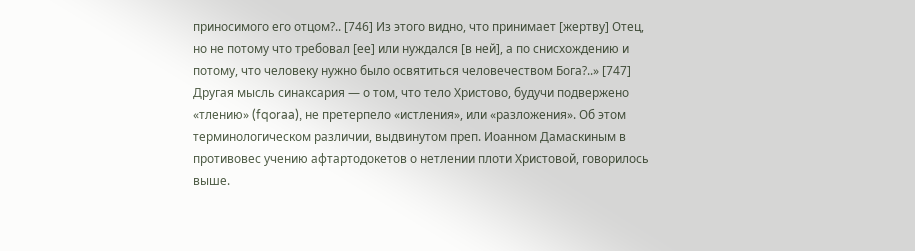приносимого его отцом?.. [746] Из этого видно, что принимает [жертву] Отец, но не потому что требовал [ее] или нуждался [в ней], а по снисхождению и потому, что человеку нужно было освятиться человечеством Бога?..» [747]
Другая мысль синаксария — о том, что тело Христово, будучи подвержено «тлению» (fqoraa), не претерпело «истления», или «разложения». Об этом терминологическом различии, выдвинутом преп. Иоанном Дамаскиным в противовес учению афтартодокетов о нетлении плоти Христовой, говорилось выше.